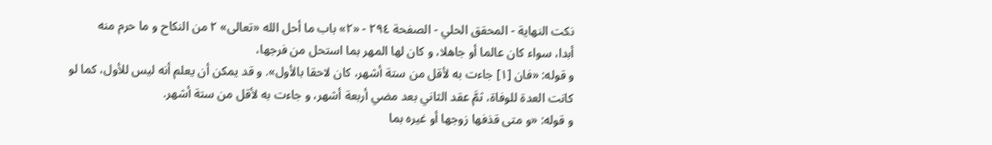نكت النهاية - المحقق الحلي - الصفحة ٢٩٤ - «٢» باب ما أحل الله «تعالى» ٢ من النكاح و ما حرم منه
أبدا، سواء كان عالما أو جاهلا، و كان لها المهر بما استحل من فرجها،
و قوله: «فان [١] جاءت به لأقل من ستة أشهر، كان لاحقا بالأول». و قد يمكن أن يعلم أنه ليس للأول، كما لو كانت العدة للوفاة، ثمَّ عقد الثاني بعد مضي أربعة أشهر، و جاءت به لأقل من ستة أشهر.
و قوله: «و متى قذفها زوجها أو غيره بما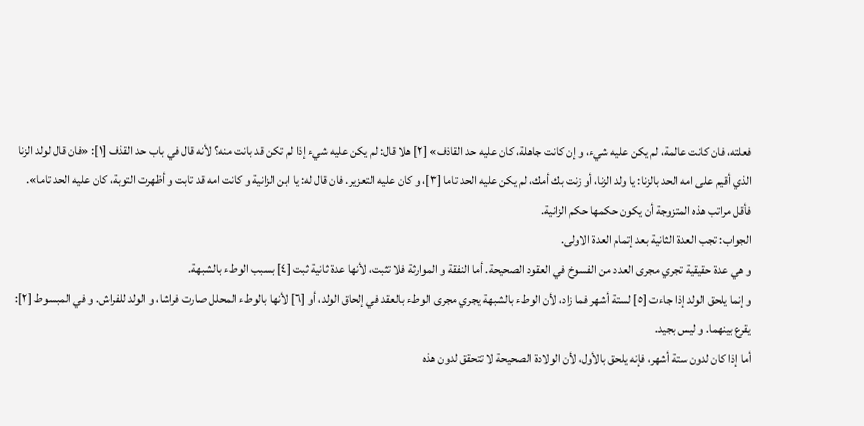فعلته، فان كانت عالمة، لم يكن عليه شيء، و إن كانت جاهلة، كان عليه حد القاذف» [٢] هلا قال: لم يكن عليه شيء إذا لم تكن قد بانت منه؟ لأنه قال في باب حد القذف [١]: «فان قال لولد الزنا الذي أقيم على امه الحد بالزنا: يا ولد الزنا، أو زنت بك أمك، لم يكن عليه الحد تاما [٣]، و كان عليه التعزير. فان قال له: يا ابن الزانية و كانت امه قد تابت و أظهرت التوبة، كان عليه الحد تاما». فأقل مراتب هذه المتزوجة أن يكون حكمها حكم الزانية.
الجواب: تجب العدة الثانية بعد إتمام العدة الاولى.
و هي عدة حقيقية تجري مجرى العدد من الفسوخ في العقود الصحيحة. أما النفقة و الموارثة فلا تثبت، لأنها عدة ثانية ثبت [٤] بسبب الوطء بالشبهة.
و إنما يلحق الولد إذا جاءت [٥] لستة أشهر فما زاد، لأن الوطء بالشبهة يجري مجرى الوطء بالعقد في إلحاق الولد، أو [٦] لأنها بالوطء المحلل صارت فراشا، و الولد للفراش. و في المبسوط [٢]: يقرع بينهما. و ليس بجيد.
أما إذا كان لدون ستة أشهر، فإنه يلحق بالأول، لأن الولادة الصحيحة لا تتحقق لدون هذه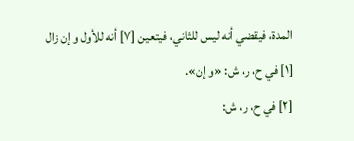المدة، فيقضي أنه ليس للثاني، فيتعين [٧] أنه للأول و إن زال
[١] في ح، ر، ش: «و إن».
[٢] في ح، ر، ش: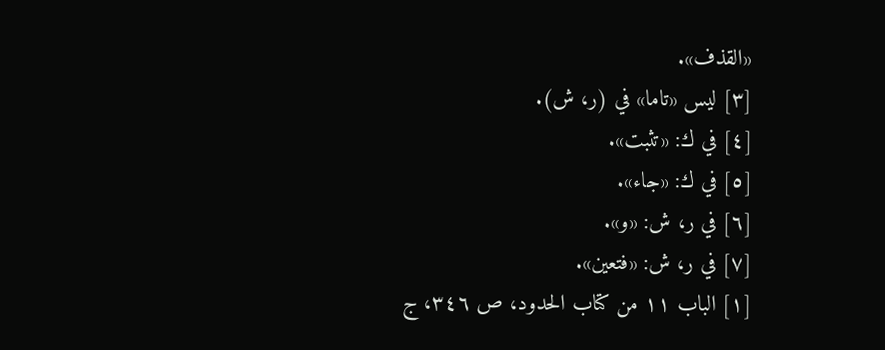«القذف».
[٣] ليس «تاما» في (ر، ش).
[٤] في ك: «تثبت».
[٥] في ك: «جاء».
[٦] في ر، ش: «و».
[٧] في ر، ش: «فتعين».
[١] الباب ١١ من كتاب الحدود، ص ٣٤٦، ج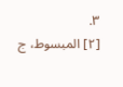٣.
[٢] المبسوط، ج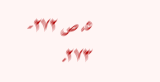٥، ص ٢٧٢- ٢٧٣.